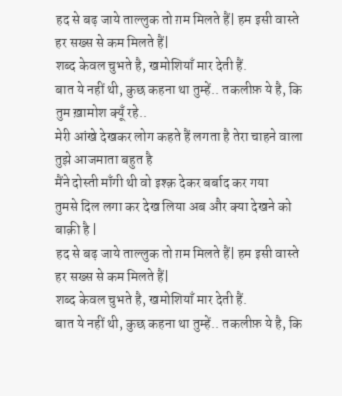हद से बढ़ जाये ताल्लुक तो ग़म मिलते हैं| हम इसी वास्ते हर सख्स से कम मिलते हैं|
शब्द केवल चुभते है, खमोशियाँ मार देती हैं.
बात ये नहीं थी, कुछ कहना था तुम्हें.. तकलीफ़ ये है, कि तुम ख़ामोश क्यूँ रहे..
मेरी आंखे देखकर लोग कहते हैं लगता है तेरा चाहने वाला तुझे आजमाता बहुत है
मैंने दोस्ती माँगी थी वो इश्क़ देकर बर्बाद कर गया
तुमसे दिल लगा कर देख लिया अब और क्या देखने को बाक़ी है |
हद से बढ़ जाये ताल्लुक तो ग़म मिलते हैं| हम इसी वास्ते हर सख्स से कम मिलते हैं|
शब्द केवल चुभते है, खमोशियाँ मार देती हैं.
बात ये नहीं थी, कुछ कहना था तुम्हें.. तकलीफ़ ये है, कि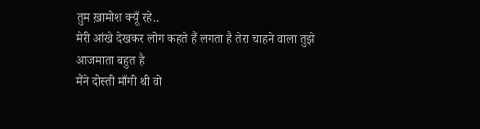तुम ख़ामोश क्यूँ रहे..
मेरी आंखे देखकर लोग कहते हैं लगता है तेरा चाहने वाला तुझे आजमाता बहुत है
मैंने दोस्ती माँगी थी वो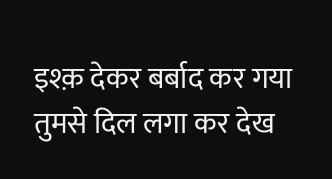इश्क़ देकर बर्बाद कर गया
तुमसे दिल लगा कर देख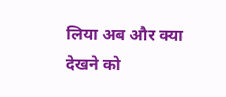लिया अब और क्या देखने को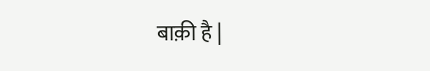बाक़ी है |